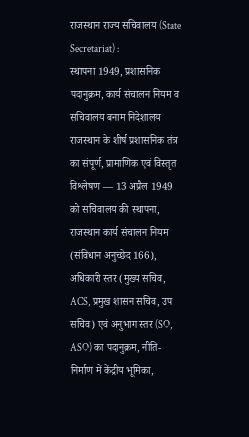राजस्थान राज्य सचिवालय (State Secretariat) :
स्थापना 1949, प्रशासनिक पदानुक्रम, कार्य संचालन नियम व सचिवालय बनाम निदेशालय
राजस्थान के शीर्ष प्रशासनिक तंत्र का संपूर्ण, प्रामाणिक एवं विस्तृत विश्लेषण — 13 अप्रैल 1949 को सचिवालय की स्थापना, राजस्थान कार्य संचालन नियम (संविधान अनुच्छेद 166), अधिकारी स्तर (मुख्य सचिव, ACS, प्रमुख शासन सचिव, उप सचिव) एवं अनुभाग स्तर (SO, ASO) का पदानुक्रम, नीति-निर्माण में केंद्रीय भूमिका,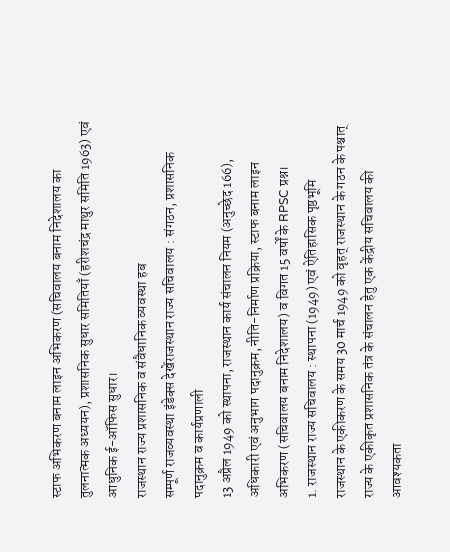स्टाफ अभिकरण बनाम लाइन अभिकरण (सचिवालय बनाम निदेशालय का तुलनात्मक अध्ययन), प्रशासनिक सुधार समितियाँ (हरीशचंद्र माथुर समिति 1963) एवं आधुनिक ई-ऑफिस सुधार।
राजस्थान राज्य प्रशासनिक व संवैधानिक व्यवस्था हब
सम्पूर्ण राजव्यवस्था इंडेक्स देखेंराजस्थान राज्य सचिवालय : संगठन, प्रशासनिक पदानुक्रम व कार्यप्रणाली
13 अप्रैल 1949 को स्थापना, राजस्थान कार्य संचालन नियम (अनुच्छेद 166), अधिकारी एवं अनुभाग पदानुक्रम, नीति-निर्माण प्रक्रिया, स्टाफ बनाम लाइन अभिकरण (सचिवालय बनाम निदेशालय) व विगत 15 वर्षों के RPSC प्रश्न।
1. राजस्थान राज्य सचिवालय : स्थापना (1949) एवं ऐतिहासिक पृष्ठभूमि
राजस्थान के एकीकरण के समय 30 मार्च 1949 को वृहत् राजस्थान के गठन के पश्चात् राज्य के एकीकृत प्रशासनिक तंत्र के संचालन हेतु एक केंद्रीय सचिवालय की आवश्यकता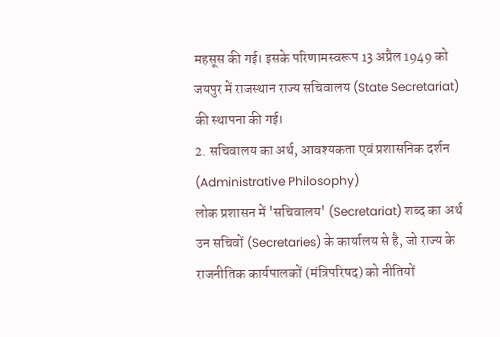महसूस की गई। इसके परिणामस्वरूप 13 अप्रैल 1949 को जयपुर में राजस्थान राज्य सचिवालय (State Secretariat) की स्थापना की गई।
2. सचिवालय का अर्थ, आवश्यकता एवं प्रशासनिक दर्शन (Administrative Philosophy)
लोक प्रशासन में 'सचिवालय' (Secretariat) शब्द का अर्थ उन सचिवों (Secretaries) के कार्यालय से है, जो राज्य के राजनीतिक कार्यपालकों (मंत्रिपरिषद) को नीतियों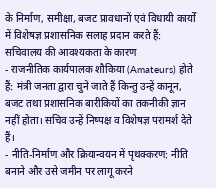के निर्माण, समीक्षा, बजट प्रावधानों एवं विधायी कार्यों में विशेषज्ञ प्रशासनिक सलाह प्रदान करते हैं:
सचिवालय की आवश्यकता के कारण
- राजनीतिक कार्यपालक शौकिया (Amateurs) होते हैं: मंत्री जनता द्वारा चुने जाते हैं किन्तु उन्हें कानून, बजट तथा प्रशासनिक बारीकियों का तकनीकी ज्ञान नहीं होता। सचिव उन्हें निष्पक्ष व विशेषज्ञ परामर्श देते हैं।
- नीति-निर्माण और क्रियान्वयन में पृथक्करण: नीति बनाने और उसे जमीन पर लागू करने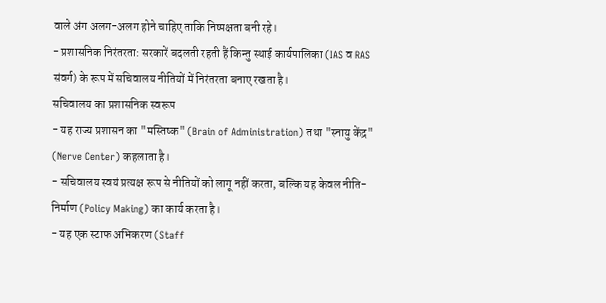वाले अंग अलग-अलग होने चाहिए ताकि निष्पक्षता बनी रहे।
- प्रशासनिक निरंतरता: सरकारें बदलती रहती हैं किन्तु स्थाई कार्यपालिका (IAS व RAS संवर्ग) के रूप में सचिवालय नीतियों में निरंतरता बनाए रखता है।
सचिवालय का प्रशासनिक स्वरूप
- यह राज्य प्रशासन का "मस्तिष्क" (Brain of Administration) तथा "स्नायु केंद्र" (Nerve Center) कहलाता है।
- सचिवालय स्वयं प्रत्यक्ष रूप से नीतियों को लागू नहीं करता, बल्कि यह केवल नीति-निर्माण (Policy Making) का कार्य करता है।
- यह एक स्टाफ अभिकरण (Staff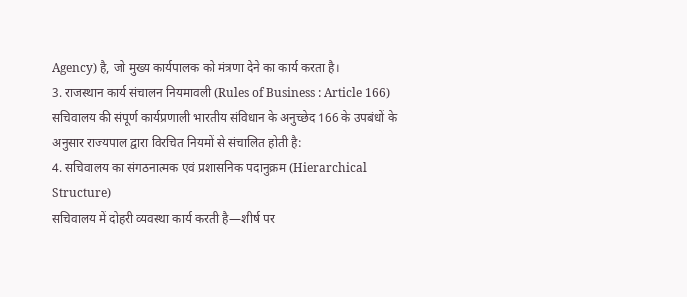Agency) है, जो मुख्य कार्यपालक को मंत्रणा देने का कार्य करता है।
3. राजस्थान कार्य संचालन नियमावली (Rules of Business : Article 166)
सचिवालय की संपूर्ण कार्यप्रणाली भारतीय संविधान के अनुच्छेद 166 के उपबंधों के अनुसार राज्यपाल द्वारा विरचित नियमों से संचालित होती है:
4. सचिवालय का संगठनात्मक एवं प्रशासनिक पदानुक्रम (Hierarchical Structure)
सचिवालय में दोहरी व्यवस्था कार्य करती है—शीर्ष पर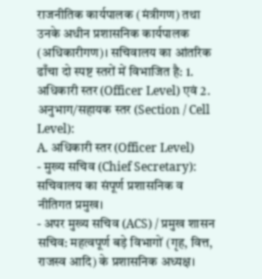राजनीतिक कार्यपालक (मंत्रीगण) तथा उनके अधीन प्रशासनिक कार्यपालक (अधिकारीगण)। सचिवालय का आंतरिक ढाँचा दो स्पष्ट स्तरों में विभाजित है: 1. अधिकारी स्तर (Officer Level) एवं 2. अनुभाग/सहायक स्तर (Section / Cell Level):
A. अधिकारी स्तर (Officer Level)
- मुख्य सचिव (Chief Secretary): सचिवालय का संपूर्ण प्रशासनिक व नीतिगत प्रमुख।
- अपर मुख्य सचिव (ACS) / प्रमुख शासन सचिव: महत्वपूर्ण बड़े विभागों (गृह, वित्त, राजस्व आदि) के प्रशासनिक अध्यक्ष।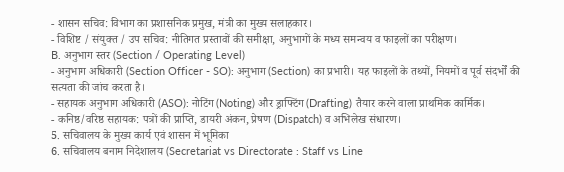- शासन सचिव: विभाग का प्रशासनिक प्रमुख, मंत्री का मुख्य सलाहकार।
- विशिष्ट / संयुक्त / उप सचिव: नीतिगत प्रस्तावों की समीक्षा, अनुभागों के मध्य समन्वय व फाइलों का परीक्षण।
B. अनुभाग स्तर (Section / Operating Level)
- अनुभाग अधिकारी (Section Officer - SO): अनुभाग (Section) का प्रभारी। यह फाइलों के तथ्यों, नियमों व पूर्व संदर्भों की सत्यता की जांच करता है।
- सहायक अनुभाग अधिकारी (ASO): नोटिंग (Noting) और ड्राफ्टिंग (Drafting) तैयार करने वाला प्राथमिक कार्मिक।
- कनिष्ठ/वरिष्ठ सहायक: पत्रों की प्राप्ति, डायरी अंकन, प्रेषण (Dispatch) व अभिलेख संधारण।
5. सचिवालय के मुख्य कार्य एवं शासन में भूमिका
6. सचिवालय बनाम निदेशालय (Secretariat vs Directorate : Staff vs Line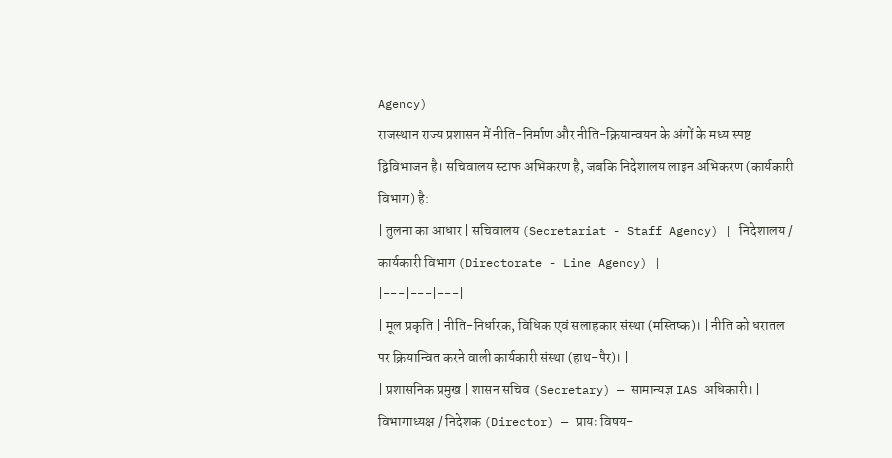Agency)
राजस्थान राज्य प्रशासन में नीति-निर्माण और नीति-क्रियान्वयन के अंगों के मध्य स्पष्ट द्विविभाजन है। सचिवालय स्टाफ अभिकरण है, जबकि निदेशालय लाइन अभिकरण (कार्यकारी विभाग) है:
| तुलना का आधार | सचिवालय (Secretariat - Staff Agency) | निदेशालय / कार्यकारी विभाग (Directorate - Line Agency) |
|---|---|---|
| मूल प्रकृति | नीति-निर्धारक, विधिक एवं सलाहकार संस्था (मस्तिष्क)। | नीति को धरातल पर क्रियान्वित करने वाली कार्यकारी संस्था (हाथ-पैर)। |
| प्रशासनिक प्रमुख | शासन सचिव (Secretary) — सामान्यज्ञ IAS अधिकारी। | विभागाध्यक्ष / निदेशक (Director) — प्रायः विषय-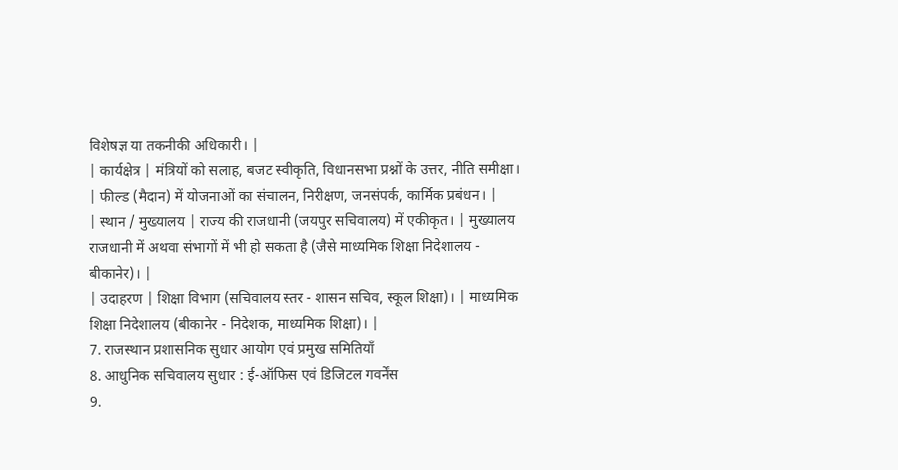विशेषज्ञ या तकनीकी अधिकारी। |
| कार्यक्षेत्र | मंत्रियों को सलाह, बजट स्वीकृति, विधानसभा प्रश्नों के उत्तर, नीति समीक्षा। | फील्ड (मैदान) में योजनाओं का संचालन, निरीक्षण, जनसंपर्क, कार्मिक प्रबंधन। |
| स्थान / मुख्यालय | राज्य की राजधानी (जयपुर सचिवालय) में एकीकृत। | मुख्यालय राजधानी में अथवा संभागों में भी हो सकता है (जैसे माध्यमिक शिक्षा निदेशालय - बीकानेर)। |
| उदाहरण | शिक्षा विभाग (सचिवालय स्तर - शासन सचिव, स्कूल शिक्षा)। | माध्यमिक शिक्षा निदेशालय (बीकानेर - निदेशक, माध्यमिक शिक्षा)। |
7. राजस्थान प्रशासनिक सुधार आयोग एवं प्रमुख समितियाँ
8. आधुनिक सचिवालय सुधार : ई-ऑफिस एवं डिजिटल गवर्नेंस
9.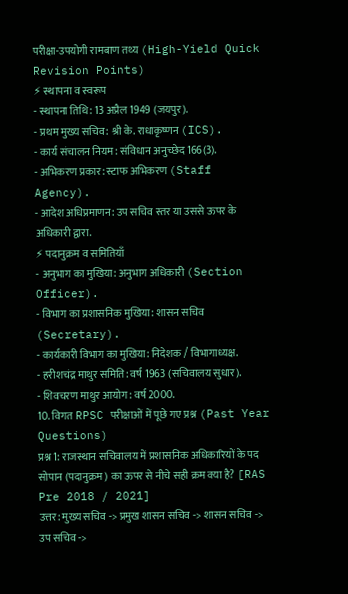परीक्षा-उपयोगी रामबाण तथ्य (High-Yield Quick Revision Points)
⚡ स्थापना व स्वरूप
- स्थापना तिथि: 13 अप्रैल 1949 (जयपुर).
- प्रथम मुख्य सचिव: श्री के. राधाकृष्णन (ICS).
- कार्य संचालन नियम: संविधान अनुच्छेद 166(3).
- अभिकरण प्रकार: स्टाफ अभिकरण (Staff Agency).
- आदेश अधिप्रमाणन: उप सचिव स्तर या उससे ऊपर के अधिकारी द्वारा.
⚡ पदानुक्रम व समितियाँ
- अनुभाग का मुखिया: अनुभाग अधिकारी (Section Officer).
- विभाग का प्रशासनिक मुखिया: शासन सचिव (Secretary).
- कार्यकारी विभाग का मुखिया: निदेशक / विभागाध्यक्ष.
- हरीशचंद्र माथुर समिति: वर्ष 1963 (सचिवालय सुधार).
- शिवचरण माथुर आयोग: वर्ष 2000.
10. विगत RPSC परीक्षाओं में पूछे गए प्रश्न (Past Year Questions)
प्रश्न 1: राजस्थान सचिवालय में प्रशासनिक अधिकारियों के पद सोपान (पदानुक्रम) का ऊपर से नीचे सही क्रम क्या है? [RAS Pre 2018 / 2021]
उत्तर: मुख्य सचिव -> प्रमुख शासन सचिव -> शासन सचिव -> उप सचिव ->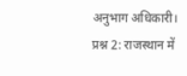अनुभाग अधिकारी।
प्रश्न 2: राजस्थान में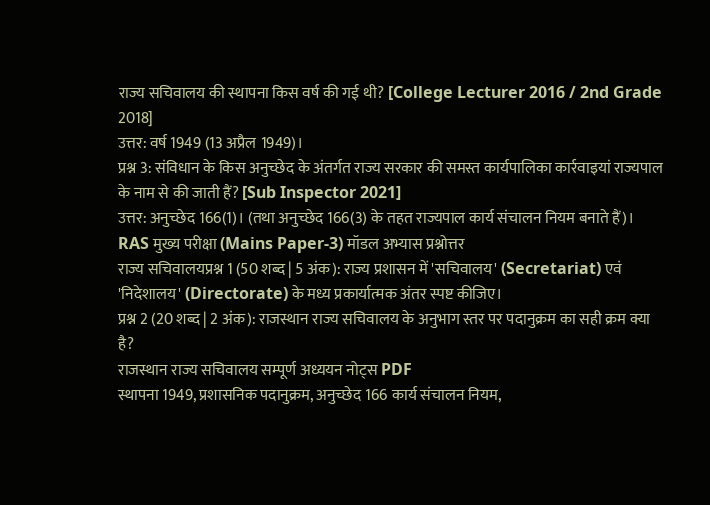राज्य सचिवालय की स्थापना किस वर्ष की गई थी? [College Lecturer 2016 / 2nd Grade 2018]
उत्तर: वर्ष 1949 (13 अप्रैल 1949)।
प्रश्न 3: संविधान के किस अनुच्छेद के अंतर्गत राज्य सरकार की समस्त कार्यपालिका कार्रवाइयां राज्यपाल के नाम से की जाती हैं? [Sub Inspector 2021]
उत्तर: अनुच्छेद 166(1)। (तथा अनुच्छेद 166(3) के तहत राज्यपाल कार्य संचालन नियम बनाते हैं)।
RAS मुख्य परीक्षा (Mains Paper-3) मॉडल अभ्यास प्रश्नोत्तर
राज्य सचिवालयप्रश्न 1 (50 शब्द | 5 अंक): राज्य प्रशासन में 'सचिवालय' (Secretariat) एवं 'निदेशालय' (Directorate) के मध्य प्रकार्यात्मक अंतर स्पष्ट कीजिए।
प्रश्न 2 (20 शब्द | 2 अंक): राजस्थान राज्य सचिवालय के अनुभाग स्तर पर पदानुक्रम का सही क्रम क्या है?
राजस्थान राज्य सचिवालय सम्पूर्ण अध्ययन नोट्स PDF
स्थापना 1949, प्रशासनिक पदानुक्रम, अनुच्छेद 166 कार्य संचालन नियम,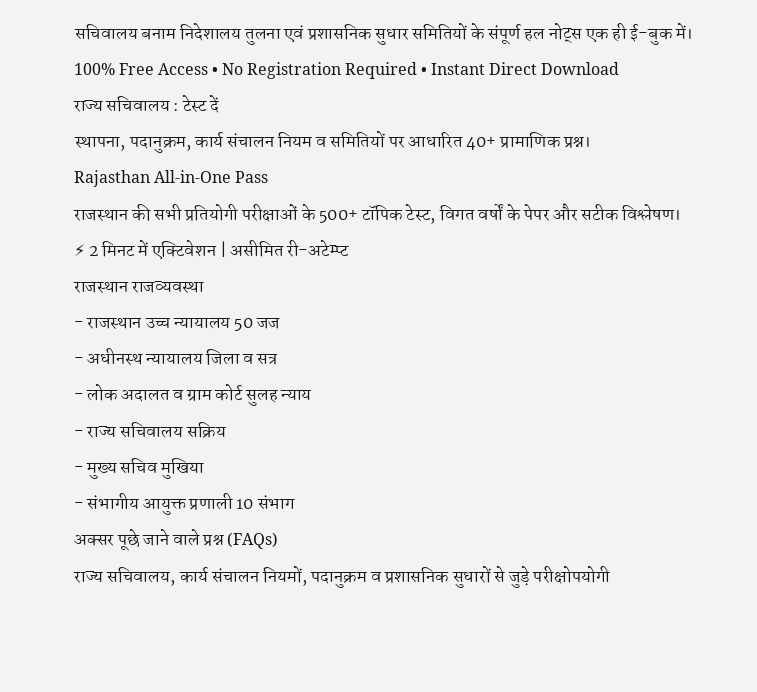सचिवालय बनाम निदेशालय तुलना एवं प्रशासनिक सुधार समितियों के संपूर्ण हल नोट्स एक ही ई-बुक में।
100% Free Access • No Registration Required • Instant Direct Download
राज्य सचिवालय : टेस्ट दें
स्थापना, पदानुक्रम, कार्य संचालन नियम व समितियों पर आधारित 40+ प्रामाणिक प्रश्न।
Rajasthan All-in-One Pass
राजस्थान की सभी प्रतियोगी परीक्षाओं के 500+ टॉपिक टेस्ट, विगत वर्षों के पेपर और सटीक विश्लेषण।
⚡ 2 मिनट में एक्टिवेशन | असीमित री-अटेम्प्ट
राजस्थान राजव्यवस्था
- राजस्थान उच्च न्यायालय 50 जज
- अधीनस्थ न्यायालय जिला व सत्र
- लोक अदालत व ग्राम कोर्ट सुलह न्याय
- राज्य सचिवालय सक्रिय
- मुख्य सचिव मुखिया
- संभागीय आयुक्त प्रणाली 10 संभाग
अक्सर पूछे जाने वाले प्रश्न (FAQs)
राज्य सचिवालय, कार्य संचालन नियमों, पदानुक्रम व प्रशासनिक सुधारों से जुड़े परीक्षोपयोगी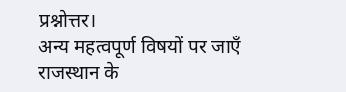प्रश्नोत्तर।
अन्य महत्वपूर्ण विषयों पर जाएँ
राजस्थान के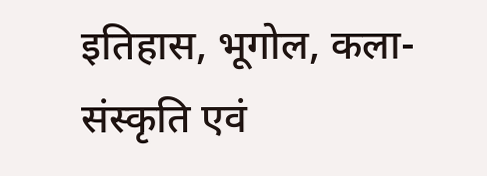इतिहास, भूगोल, कला-संस्कृति एवं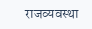राजव्यवस्था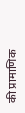की प्रामाणिक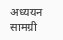अध्ययन सामग्री